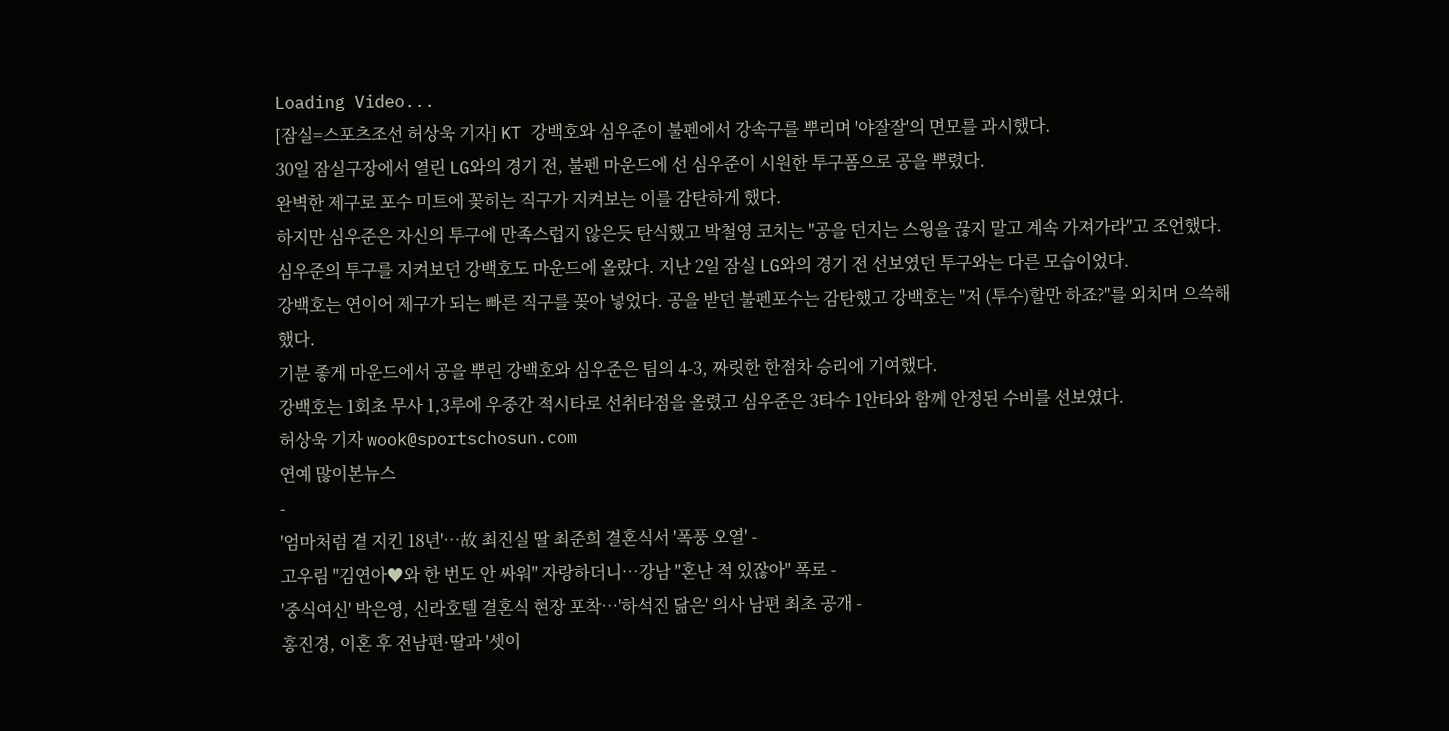Loading Video...
[잠실=스포츠조선 허상욱 기자] KT 강백호와 심우준이 불펜에서 강속구를 뿌리며 '야잘잘'의 면모를 과시했다.
30일 잠실구장에서 열린 LG와의 경기 전, 불펜 마운드에 선 심우준이 시원한 투구폼으로 공을 뿌렸다.
완벽한 제구로 포수 미트에 꽂히는 직구가 지켜보는 이를 감탄하게 했다.
하지만 심우준은 자신의 투구에 만족스럽지 않은듯 탄식했고 박철영 코치는 "공을 던지는 스윙을 끊지 말고 계속 가져가라"고 조언했다.
심우준의 투구를 지켜보던 강백호도 마운드에 올랐다. 지난 2일 잠실 LG와의 경기 전 선보였던 투구와는 다른 모습이었다.
강백호는 연이어 제구가 되는 빠른 직구를 꽂아 넣었다. 공을 받던 불펜포수는 감탄했고 강백호는 "저 (투수)할만 하죠?"를 외치며 으쓱해했다.
기분 좋게 마운드에서 공을 뿌린 강백호와 심우준은 팀의 4-3, 짜릿한 한점차 승리에 기여했다.
강백호는 1회초 무사 1,3루에 우중간 적시타로 선취타점을 올렸고 심우준은 3타수 1안타와 함께 안정된 수비를 선보였다.
허상욱 기자 wook@sportschosun.com
연예 많이본뉴스
-
'엄마처럼 곁 지킨 18년'…故 최진실 딸 최준희 결혼식서 '폭풍 오열' -
고우림 "김연아♥와 한 번도 안 싸워" 자랑하더니…강남 "혼난 적 있잖아" 폭로 -
'중식여신' 박은영, 신라호텔 결혼식 현장 포착…'하석진 닮은' 의사 남편 최초 공개 -
홍진경, 이혼 후 전남편·딸과 '셋이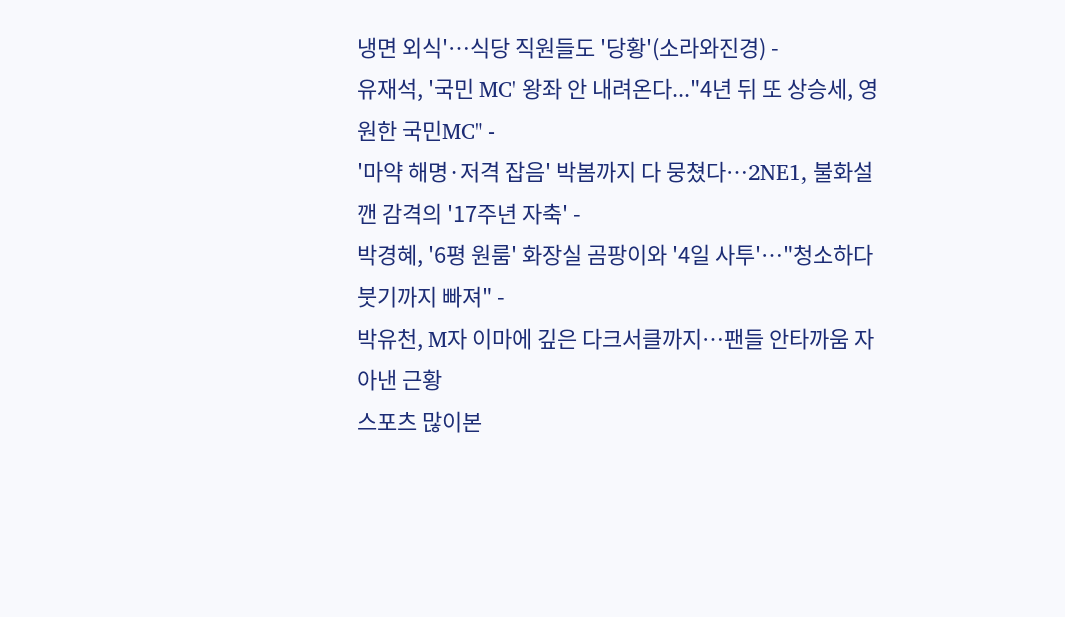냉면 외식'…식당 직원들도 '당황'(소라와진경) -
유재석, '국민 MC' 왕좌 안 내려온다..."4년 뒤 또 상승세, 영원한 국민MC" -
'마약 해명·저격 잡음' 박봄까지 다 뭉쳤다…2NE1, 불화설 깬 감격의 '17주년 자축' -
박경혜, '6평 원룸' 화장실 곰팡이와 '4일 사투'…"청소하다 붓기까지 빠져" -
박유천, M자 이마에 깊은 다크서클까지…팬들 안타까움 자아낸 근황
스포츠 많이본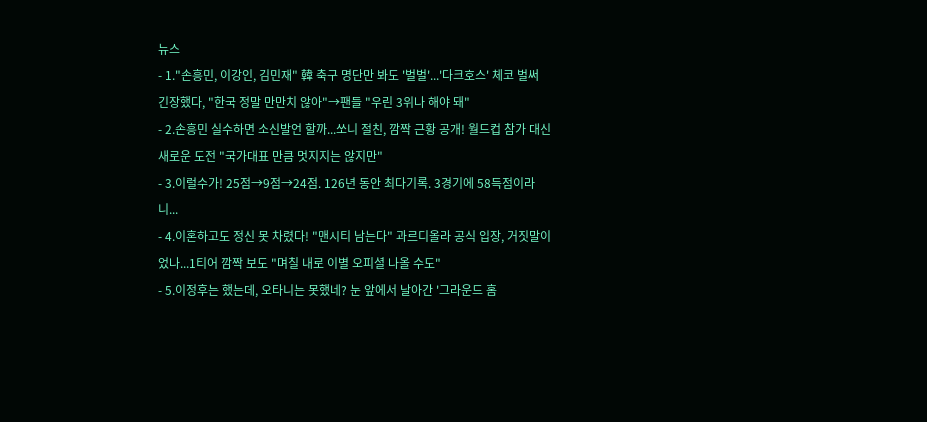뉴스
- 1."손흥민, 이강인, 김민재" 韓 축구 명단만 봐도 '벌벌'...'다크호스' 체코 벌써 긴장했다, "한국 정말 만만치 않아"→팬들 "우린 3위나 해야 돼"
- 2.손흥민 실수하면 소신발언 할까...쏘니 절친, 깜짝 근황 공개! 월드컵 참가 대신 새로운 도전 "국가대표 만큼 멋지지는 않지만"
- 3.이럴수가! 25점→9점→24점. 126년 동안 최다기록. 3경기에 58득점이라니...
- 4.이혼하고도 정신 못 차렸다! "맨시티 남는다" 과르디올라 공식 입장, 거짓말이었나...1티어 깜짝 보도 "며칠 내로 이별 오피셜 나올 수도"
- 5.이정후는 했는데, 오타니는 못했네? 눈 앞에서 날아간 '그라운드 홈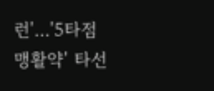런'…'5타점 맹활약' 타선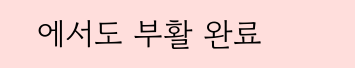에서도 부활 완료